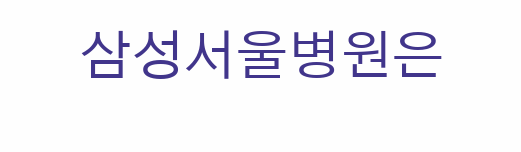삼성서울병원은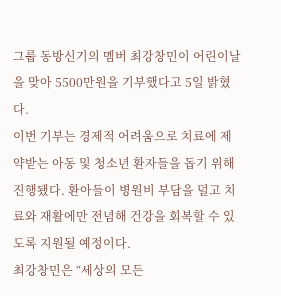그룹 동방신기의 멤버 최강창민이 어린이날을 맞아 5500만원을 기부했다고 5일 밝혔다.
이번 기부는 경제적 어려움으로 치료에 제약받는 아동 및 청소년 환자들을 돕기 위해 진행됐다. 환아들이 병원비 부담을 덜고 치료와 재활에만 전념해 건강을 회복할 수 있도록 지원될 예정이다.
최강창민은 “세상의 모든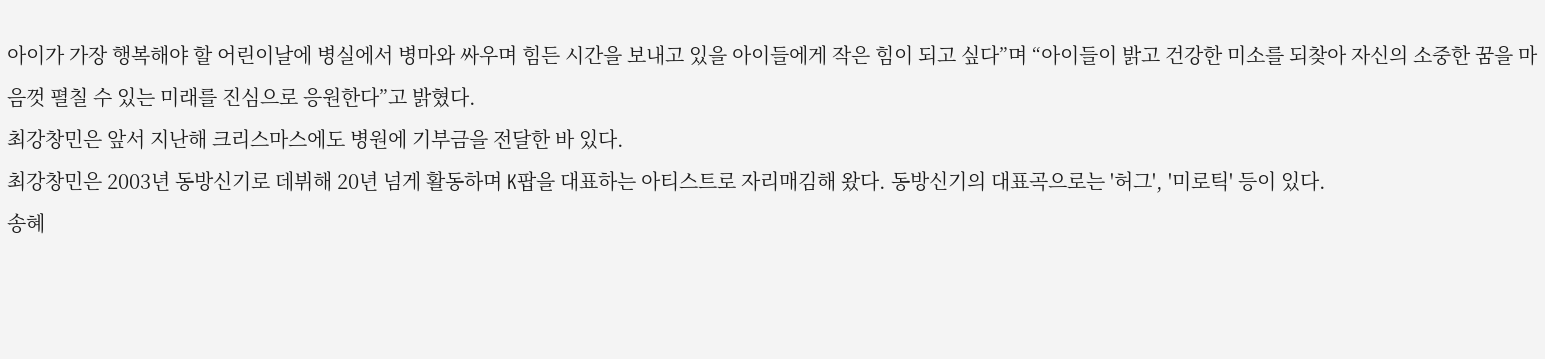아이가 가장 행복해야 할 어린이날에 병실에서 병마와 싸우며 힘든 시간을 보내고 있을 아이들에게 작은 힘이 되고 싶다”며 “아이들이 밝고 건강한 미소를 되찾아 자신의 소중한 꿈을 마음껏 펼칠 수 있는 미래를 진심으로 응원한다”고 밝혔다.
최강창민은 앞서 지난해 크리스마스에도 병원에 기부금을 전달한 바 있다.
최강창민은 2003년 동방신기로 데뷔해 20년 넘게 활동하며 K팝을 대표하는 아티스트로 자리매김해 왔다. 동방신기의 대표곡으로는 '허그', '미로틱' 등이 있다.
송혜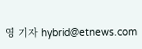영 기자 hybrid@etnews.com